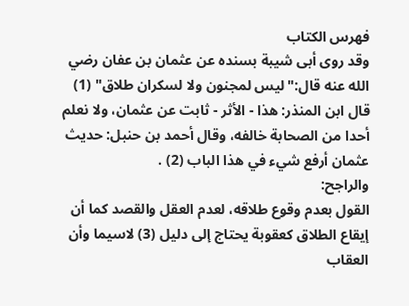فهرس الكتاب
وقد روى أبى شيبة بسنده عن عثمان بن عفان رضي الله عنه قال:"ليس لمجنون ولا لسكران طلاق" (1) قال ابن المنذر: هذا - الأثر - ثابت عن عثمان، ولا نعلم أحدا من الصحابة خالفه، وقال أحمد بن حنبل: حديث عثمان أرفع شيء في هذا الباب (2) .
والراجح:
القول بعدم وقوع طلاقه، لعدم العقل والقصد كما أن إيقاع الطلاق كعقوبة يحتاج إلى دليل (3) لاسيما وأن العقاب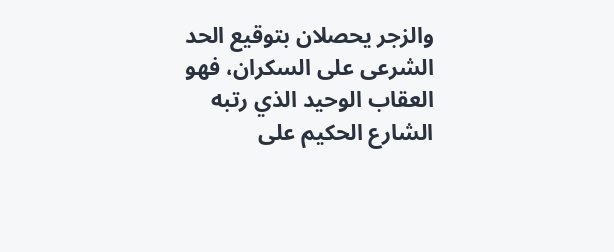والزجر يحصلان بتوقيع الحد الشرعى على السكران، فهو العقاب الوحيد الذي رتبه الشارع الحكيم على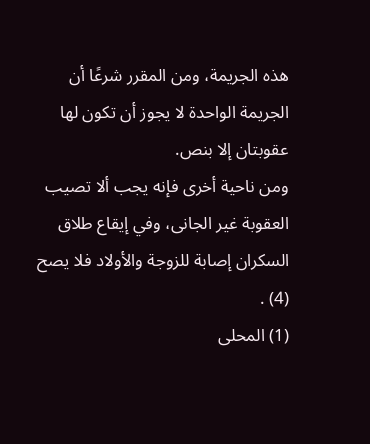هذه الجريمة، ومن المقرر شرعًا أن الجريمة الواحدة لا يجوز أن تكون لها عقوبتان إلا بنص.
ومن ناحية أخرى فإنه يجب ألا تصيب العقوبة غير الجانى، وفي إيقاع طلاق السكران إصابة للزوجة والأولاد فلا يصح (4) .
(1) المحلى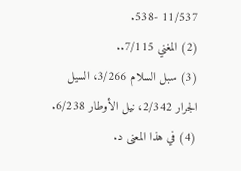11/537 -538.
(2) المغني 7/115..
(3) سبل السلام 3/266، السيل الجرار 2/342، نيل الأوطار 6/238.
(4) في هذا المعنى د.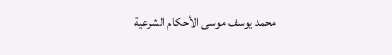محمد يوسف موسى الأحكام الشرعية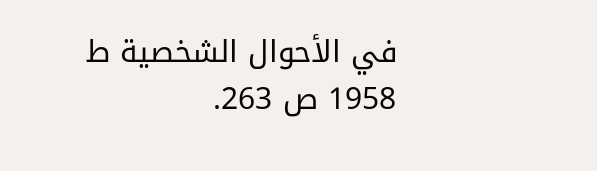في الأحوال الشخصية ط 1958 ص 263.